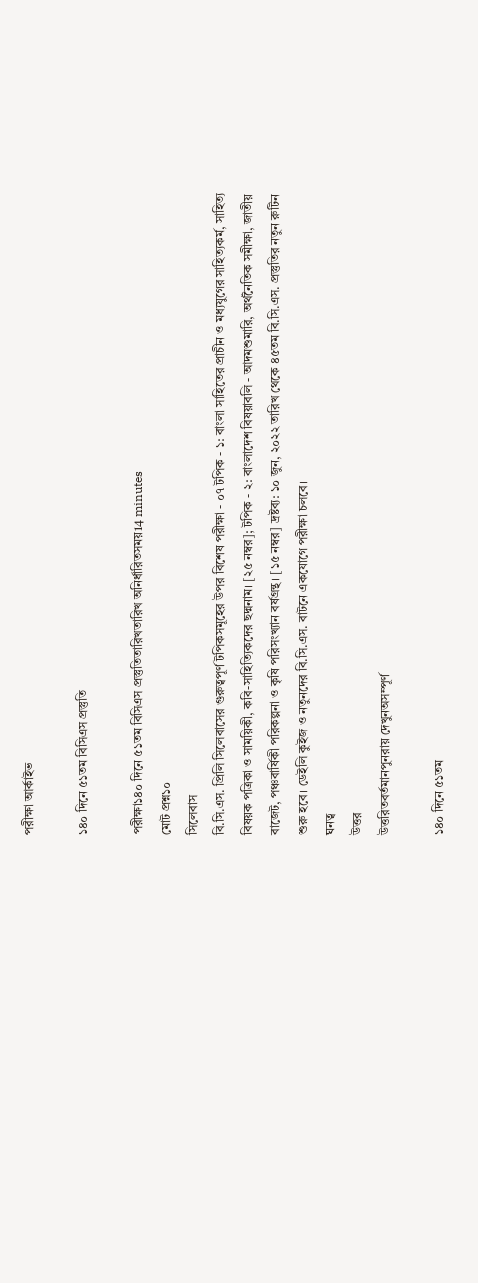পরীক্ষা আর্কাইভ

১৪০ দিনে ৫১তম বিসিএস প্রস্তুতি

পরীক্ষা১৪০ দিনে ৫১তম বিসিএস প্রস্তুতিতারিখতারিখ অনির্ধারিতসময়14 minutes
মোট প্রশ্ন১০
সিলেবাস
বি.সি.এস. প্রিলি সিলেবাসের গুরুত্বপূর্ণ টপিকসমূহের উপর বিশেষ পরীক্ষা - ০৭ টপিক - ১: বাংলা সাহিতের প্রাচীন ও মধ্যযুগের সাহিত্যকর্ম, সাহিত্য বিষয়ক পত্রিকা ও সাময়িকী, কবি-সাহিত্যিকদের ছদ্মনাম। [২৫ নম্বর]; টপিক - ২: বাংলাদেশ বিষয়াবলি - আদমশুমারি, অর্থনৈতিক সমীক্ষা, জাতীয় বাজেট, পঞ্চবার্ষিকী পরিকল্পনা ও কৃষি পরিসংখ্যান বর্ষগ্রন্থ। [১৫ নম্বর] দ্রষ্টব্য: ১০ জুন, ২০২২ তারিখ থেকে ৪৫তম বি.সি.এস. প্রস্তুতির নতুন রুটিন শুরু হবে। ডেইলি কুইজ ও নতুনদের বি.সি.এস. বাটনে একযোগে পরীক্ষা চলবে।
ঘনত্ব
উত্তর
উত্তরিতবর্তমানপুনরায় দেখুনঅসম্পূর্ণ

১৪০ দিনে ৫১তম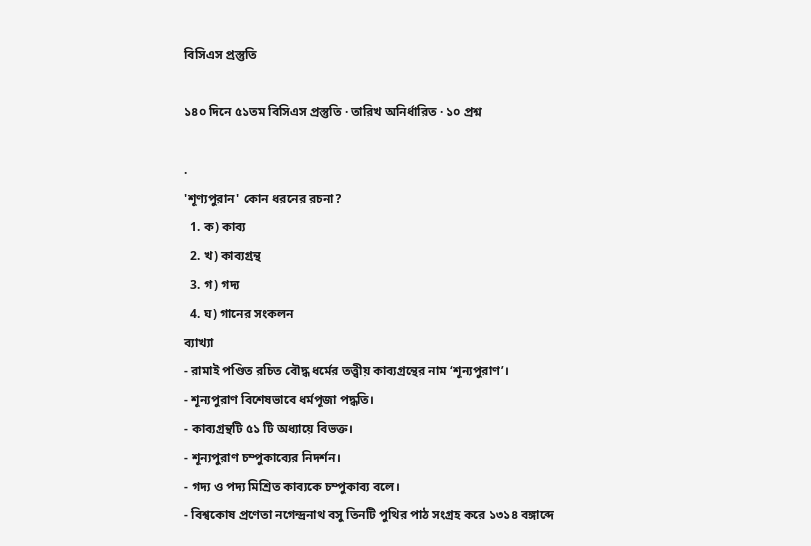বিসিএস প্রস্তুতি

১৪০ দিনে ৫১তম বিসিএস প্রস্তুতি · তারিখ অনির্ধারিত · ১০ প্রশ্ন

.
'শূণ্যপুরান' কোন ধরনের রচনা?
  1. ক) কাব্য
  2. খ) কাব্যগ্রন্থ
  3. গ) গদ্য
  4. ঘ) গানের সংকলন
ব্যাখ্যা
- রামাই পণ্ডিত রচিত বৌদ্ধ ধর্মের তত্ত্বীয় কাব্যগ্রন্থের নাম ‘শূন্যপুরাণ’।
- শূন্যপুরাণ বিশেষভাবে ধর্মপূজা পদ্ধতি।
- কাব্যগ্রন্থটি ৫১ টি অধ্যায়ে বিভক্ত।
- শূন্যপুরাণ চম্পুকাব্যের নিদর্শন।
- গদ্য ও পদ্য মিশ্রিত কাব্যকে চম্পুকাব্য বলে।
- বিশ্বকোষ প্রণেতা নগেন্দ্রনাথ বসু তিনটি পুথির পাঠ সংগ্রহ করে ১৩১৪ বঙ্গাব্দে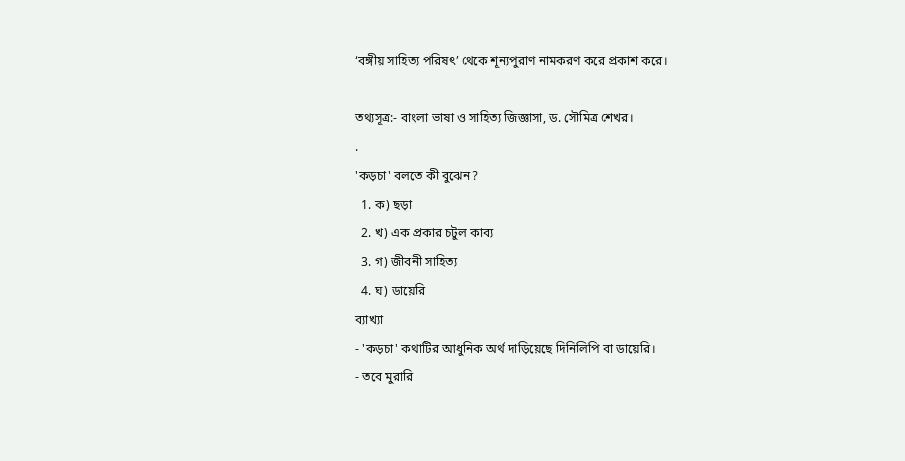‘বঙ্গীয় সাহিত্য পরিষৎ’ থেকে শূন্যপুরাণ নামকরণ করে প্রকাশ করে।

তথ্যসূত্র:- বাংলা ভাষা ও সাহিত্য জিজ্ঞাসা, ড. সৌমিত্র শেখর।
.
'কড়চা' বলতে কী বুঝেন?
  1. ক) ছড়া
  2. খ) এক প্রকার চটুল কাব্য
  3. গ) জীবনী সাহিত্য
  4. ঘ) ডায়েরি
ব্যাখ্যা
- 'কড়চা' কথাটির আধুনিক অর্থ দাড়িয়েছে দিনিলিপি বা ডায়েরি।
- তবে মুরারি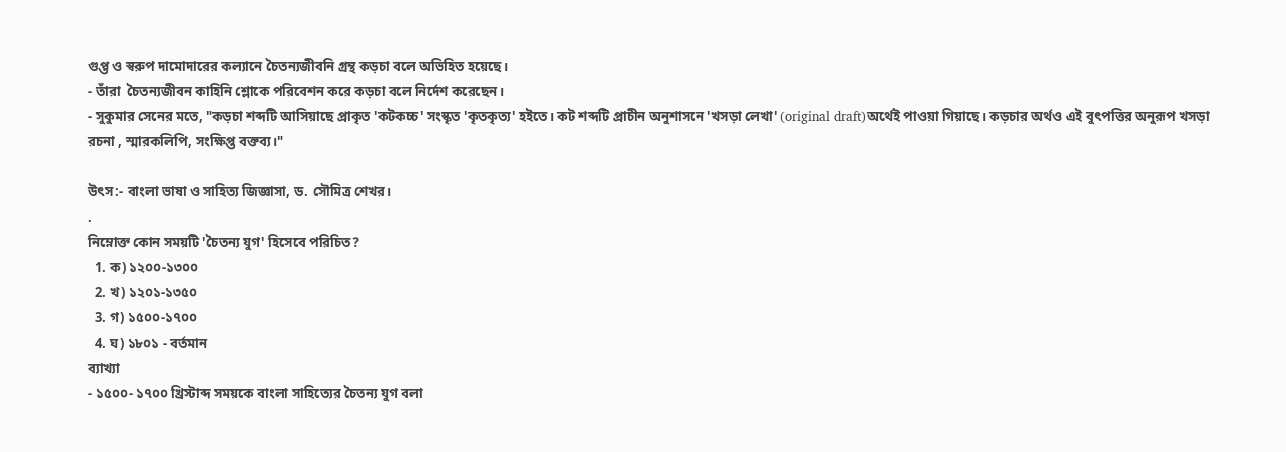গুপ্ত ও স্বরুপ দামোদারের কল্যানে চৈতন্যজীবনি গ্রন্থ কড়চা বলে অভিহিত হয়েছে।
- তাঁরা  চৈতন্যজীবন কাহিনি শ্লোকে পরিবেশন করে কড়চা বলে নির্দেশ করেছেন।
- সুকুমার সেনের মতে, "কড়চা শব্দটি আসিয়াছে প্রাকৃত 'কটকচ্চ' সংস্কৃত 'কৃতকৃত্য' হইতে। কট শব্দটি প্রাচীন অনুশাসনে 'খসড়া লেখা' (original draft)অর্থেই পাওয়া গিয়াছে। কড়চার অর্থও এই বুৎপত্তির অনুরূপ খসড়া রচনা , স্মারকলিপি, সংক্ষিপ্ত বক্তব্য।"

উৎস:- বাংলা ভাষা ও সাহিত্য জিজ্ঞাসা, ড. সৌমিত্র শেখর।
.
নিম্নোক্ত কোন সময়টি 'চৈতন্য যুগ' হিসেবে পরিচিত?
  1. ক) ১২০০-১৩০০
  2. খ) ১২০১-১৩৫০
  3. গ) ১৫০০-১৭০০
  4. ঘ) ১৮০১ - বর্তমান
ব্যাখ্যা
- ১৫০০- ১৭০০ খ্রিস্টাব্দ সময়কে বাংলা সাহিত্যের চৈতন্য যুগ বলা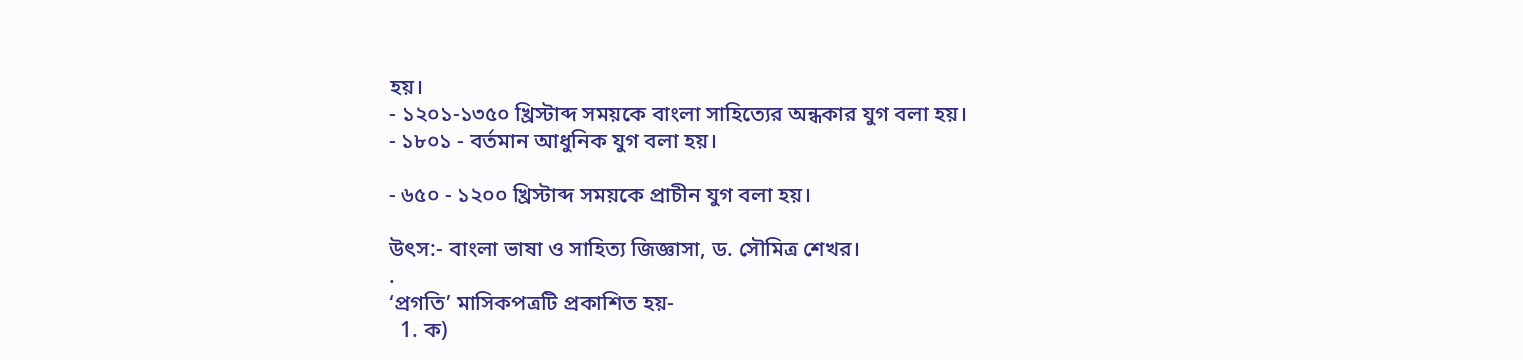হয়।
- ১২০১-১৩৫০ খ্রিস্টাব্দ সময়কে বাংলা সাহিত্যের অন্ধকার যুগ বলা হয়।
- ১৮০১ - বর্তমান আধুনিক যুগ বলা হয়।

- ৬৫০ - ১২০০ খ্রিস্টাব্দ সময়কে প্রাচীন যুগ বলা হয়।

উৎস:- বাংলা ভাষা ও সাহিত্য জিজ্ঞাসা, ড. সৌমিত্র শেখর।
.
‘প্রগতি’ মাসিকপত্রটি প্রকাশিত হয়-
  1. ক)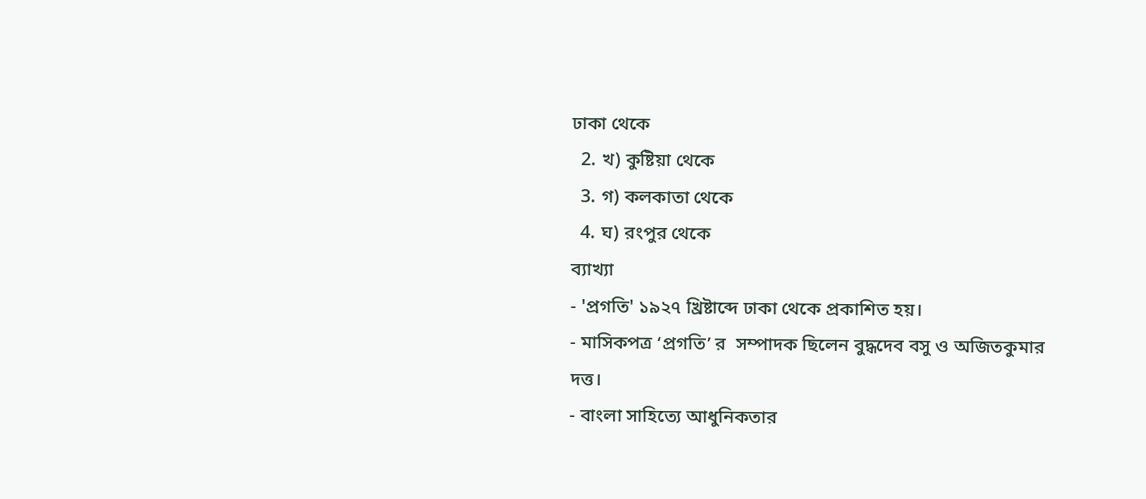ঢাকা থেকে
  2. খ) কুষ্টিয়া থেকে
  3. গ) কলকাতা থেকে
  4. ঘ) রংপুর থেকে
ব্যাখ্যা
- 'প্রগতি' ১৯২৭ খ্রিষ্টাব্দে ঢাকা থেকে প্রকাশিত হয়।
- মাসিকপত্র ‘প্রগতি’ র  সম্পাদক ছিলেন বুদ্ধদেব বসু ও অজিতকুমার দত্ত।
- বাংলা সাহিত্যে আধুনিকতার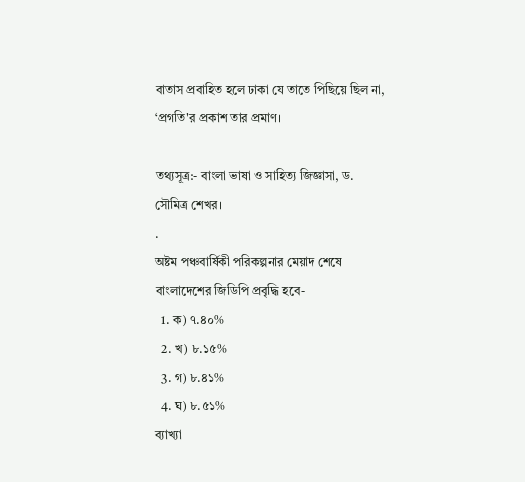বাতাস প্রবাহিত হলে ঢাকা যে তাতে পিছিয়ে ছিল না, ‘প্রগতি'র প্রকাশ তার প্রমাণ।

তথ্যসূত্র:- বাংলা ভাষা ও সাহিত্য জিজ্ঞাসা, ড. সৌমিত্র শেখর।
.
অষ্টম পঞ্চবার্ষিকী পরিকল্পনার মেয়াদ শেষে বাংলাদেশের জিডিপি প্রবৃদ্ধি হবে-
  1. ক) ৭.৪০%
  2. খ) ৮.১৫%
  3. গ) ৮.৪১%
  4. ঘ) ৮.৫১%
ব্যাখ্যা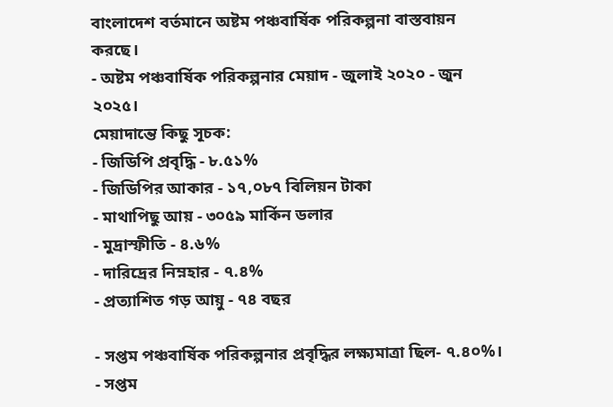বাংলাদেশ বর্তমানে অষ্টম পঞ্চবার্ষিক পরিকল্পনা বাস্তবায়ন করছে।
- অষ্টম পঞ্চবার্ষিক পরিকল্পনার মেয়াদ - জুলাই ২০২০ - জুন ২০২৫।
মেয়াদান্তে কিছু সূচক:
- জিডিপি প্রবৃদ্ধি - ৮.৫১%
- জিডিপির আকার - ১৭,০৮৭ বিলিয়ন টাকা
- মাথাপিছু আয় - ৩০৫৯ মার্কিন ডলার
- মুদ্রাস্ফীতি - ৪.৬%
- দারিদ্রের নিম্নহার - ৭.৪%
- প্রত্যাশিত গড় আয়ু - ৭৪ বছর

- সপ্তম পঞ্চবার্ষিক পরিকল্পনার প্রবৃদ্ধির লক্ষ্যমাত্রা ছিল- ৭.৪০%।
- সপ্তম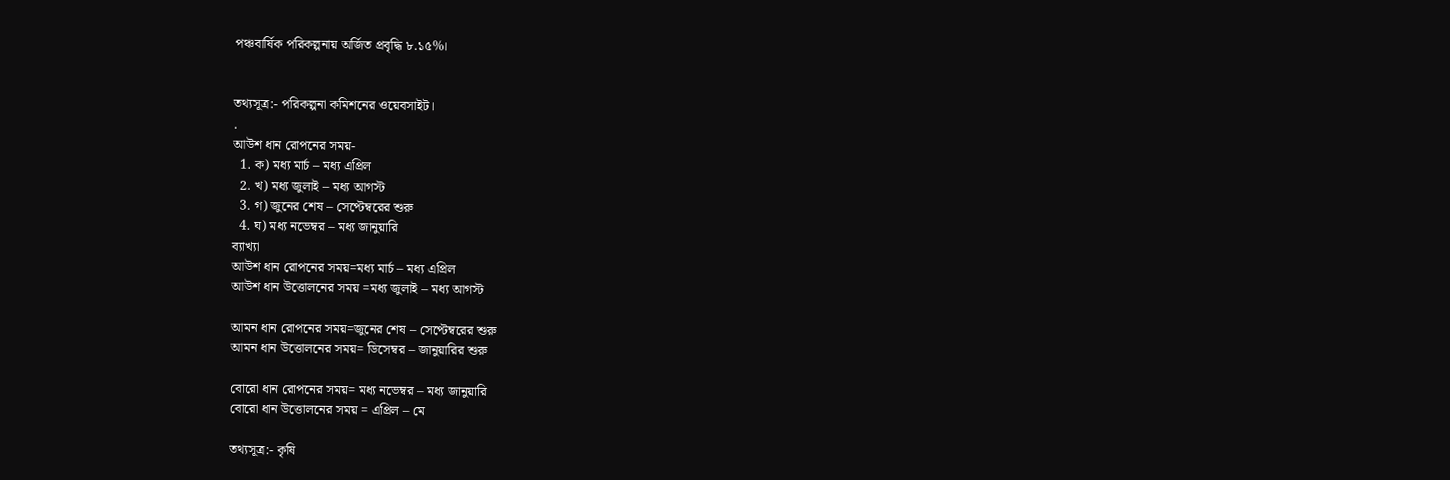পঞ্চবার্ষিক পরিকল্পনায় অর্জিত প্রবৃদ্ধি ৮.১৫%।


তথ্যসূত্র:- পরিকল্পনা কমিশনের ওয়েবসাইট।
.
আউশ ধান রোপনের সময়-
  1. ক) মধ্য মার্চ – মধ্য এপ্রিল
  2. খ) মধ্য জুলাই – মধ্য আগস্ট
  3. গ) জুনের শেষ – সেপ্টেম্বরের শুরু
  4. ঘ) মধ্য নভেম্বর – মধ্য জানুয়ারি
ব্যাখ্যা
আউশ ধান রোপনের সময়=মধ্য মার্চ – মধ্য এপ্রিল
আউশ ধান উত্তোলনের সময় =মধ্য জুলাই – মধ্য আগস্ট

আমন ধান রোপনের সময়=জুনের শেষ – সেপ্টেম্বরের শুরু
আমন ধান উত্তোলনের সময়= ডিসেম্বর – জানুয়ারির শুরু

বোরো ধান রোপনের সময়= মধ্য নভেম্বর – মধ্য জানুয়ারি
বোরো ধান উত্তোলনের সময় = এপ্রিল – মে

তথ্যসূত্র:- কৃষি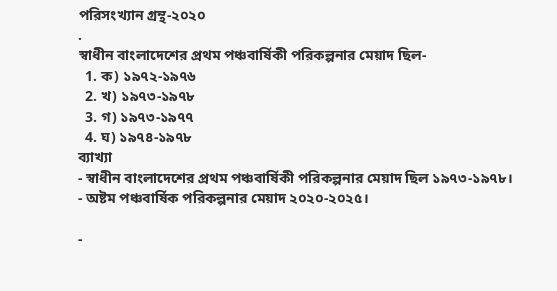পরিসংখ্যান গ্রন্থ-২০২০
.
স্বাধীন বাংলাদেশের প্রথম পঞ্চবার্ষিকী পরিকল্পনার মেয়াদ ছিল-
  1. ক) ১৯৭২-১৯৭৬
  2. খ) ১৯৭৩-১৯৭৮
  3. গ) ১৯৭৩-১৯৭৭
  4. ঘ) ১৯৭৪-১৯৭৮
ব্যাখ্যা
- স্বাধীন বাংলাদেশের প্রথম পঞ্চবার্ষিকী পরিকল্পনার মেয়াদ ছিল ১৯৭৩-১৯৭৮।
- অষ্টম পঞ্চবার্ষিক পরিকল্পনার মেয়াদ ২০২০-২০২৫।

-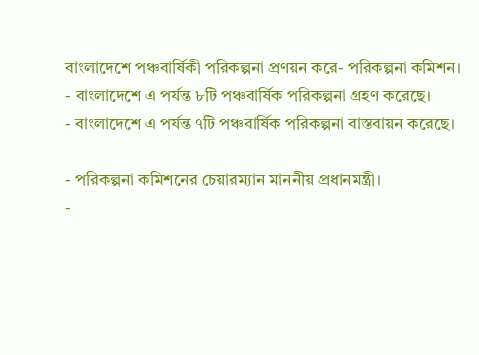বাংলাদেশে পঞ্চবার্ষিকী পরিকল্পনা প্রণয়ন করে- পরিকল্পনা কমিশন।
- বাংলাদেশে এ পর্যন্ত ৮টি পঞ্চবার্ষিক পরিকল্পনা গ্রহণ করেছে।
- বাংলাদেশে এ পর্যন্ত ৭টি পঞ্চবার্ষিক পরিকল্পনা বাস্তবায়ন করেছে।

- পরিকল্পনা কমিশনের চেয়ারম্যান মাননীয় প্রধানমন্ত্রী।
-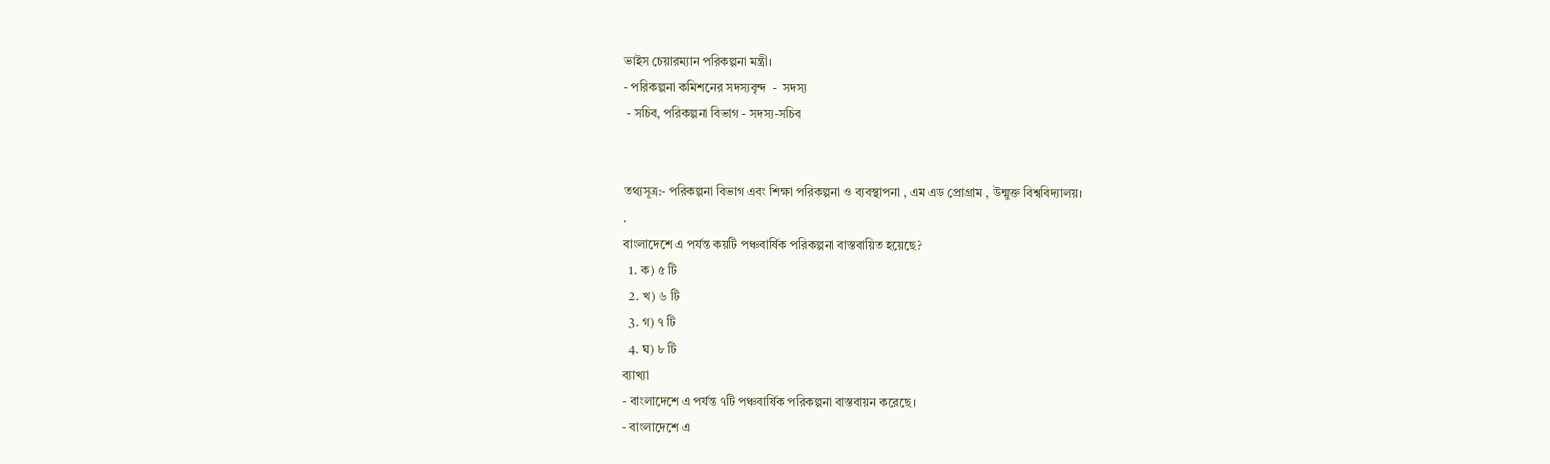ভাইস চেয়ারম্যান পরিকল্পনা মন্ত্রী।
- পরিকল্পনা কমিশনের সদস্যবৃন্দ  -  সদস্য
 - সচিব, পরিকল্পনা বিভাগ - সদস্য-সচিব


তথ্যসূত্র:- পরিকল্পনা বিভাগ এবং শিক্ষা পরিকল্পনা ও ব্যবস্থাপনা , এম এড প্রোগ্রাম , উন্মুক্ত বিশ্ববিদ্যালয়।
.
বাংলাদেশে এ পর্যন্ত কয়টি পঞ্চবার্ষিক পরিকল্পনা বাস্তবায়িত হয়েছে?
  1. ক) ৫ টি
  2. খ) ৬ টি
  3. গ) ৭ টি
  4. ঘ) ৮ টি
ব্যাখ্যা
- বাংলাদেশে এ পর্যন্ত ৭টি পঞ্চবার্ষিক পরিকল্পনা বাস্তবায়ন করেছে।
- বাংলাদেশে এ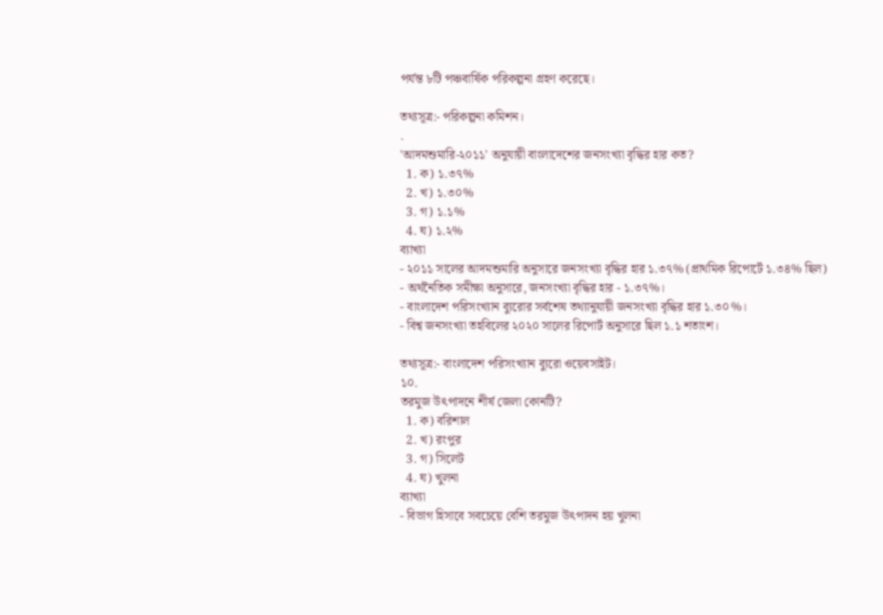পর্যন্ত ৮টি পঞ্চবার্ষিক পরিকল্পনা গ্রহণ করেছে।

তথ্যসূত্র:- পরিকল্পনা কমিশন।
.
'আদমশুমারি-২০১১' অনুযায়ী বাংলাদেশের জনসংখ্যা বৃদ্ধির হার কত?
  1. ক) ১.৩৭%
  2. খ) ১.৩০%
  3. গ) ১.১%
  4. ঘ) ১.২%
ব্যাখ্যা
- ২০১১ সালের আদমশুমারি অনুসারে জনসংখ্যা বৃদ্ধির হার ১.৩৭% (প্রাথমিক রিপোর্টে ১.৩৪% ছিল)
- অর্থনৈতিক সমীক্ষা অনুসারে, জনসংখ্যা বৃদ্ধির হার - ১.৩৭%।
- বাংলাদেশ পরিসংখ্যান ব্যুরোর সর্বশেষ তথ্যানুযায়ী জনসংখ্যা বৃদ্ধির হার ১.৩০%।
- বিশ্ব জনসংখ্যা তহবিলের ২০২০ সালের রিপোর্ট অনুসারে ছিল ১.১ শতাংশ।

তথ্যসূত্র:- বাংলাদেশ পরিসংখ্যান ব্যুরো ওয়েবসাইট।
১০.
তরমুজ উৎপাদনে শীর্ষ জেলা কোনটি?
  1. ক) বরিশাল
  2. খ) রংপুর
  3. গ) সিলেট
  4. ঘ) খুলনা
ব্যাখ্যা
- বিভাগ হিসাবে সবচেয়ে বেশি তরমুজ উৎপাদন হয় খুলনা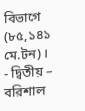বিভাগে (৮৫,১৪১ মে.টন)।
- দ্বিতীয় – বরিশাল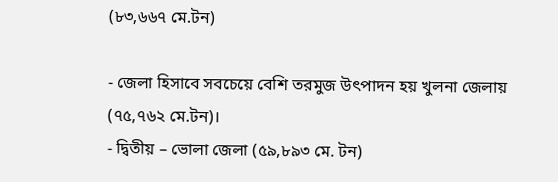(৮৩,৬৬৭ মে.টন)

- জেলা হিসাবে সবচেয়ে বেশি তরমুজ উৎপাদন হয় খুলনা জেলায় (৭৫,৭৬২ মে.টন)।
- দ্বিতীয় – ভোলা জেলা (৫৯,৮৯৩ মে. টন)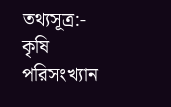তথ্যসূত্র:- কৃষি পরিসংখ্যান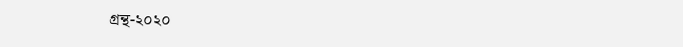গ্রন্থ-২০২০